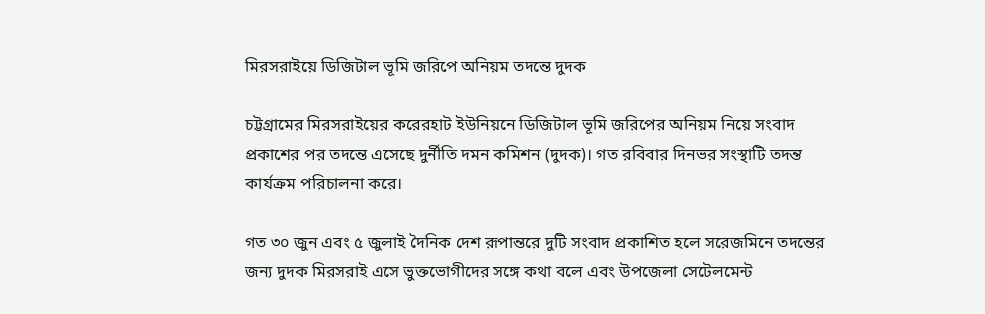মিরসরাইয়ে ডিজিটাল ভূমি জরিপে অনিয়ম তদন্তে দুদক

চট্টগ্রামের মিরসরাইয়ের করেরহাট ইউনিয়নে ডিজিটাল ভূমি জরিপের অনিয়ম নিয়ে সংবাদ প্রকাশের পর তদন্তে এসেছে দুর্নীতি দমন কমিশন (দুদক)। গত রবিবার দিনভর সংস্থাটি তদন্ত কার্যক্রম পরিচালনা করে।

গত ৩০ জুন এবং ৫ জুলাই দৈনিক দেশ রূপান্তরে দুটি সংবাদ প্রকাশিত হলে সরেজমিনে তদন্তের জন্য দুদক মিরসরাই এসে ভুক্তভোগীদের সঙ্গে কথা বলে এবং উপজেলা সেটেলমেন্ট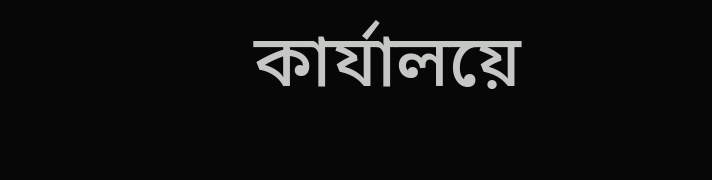কার্যালয়ে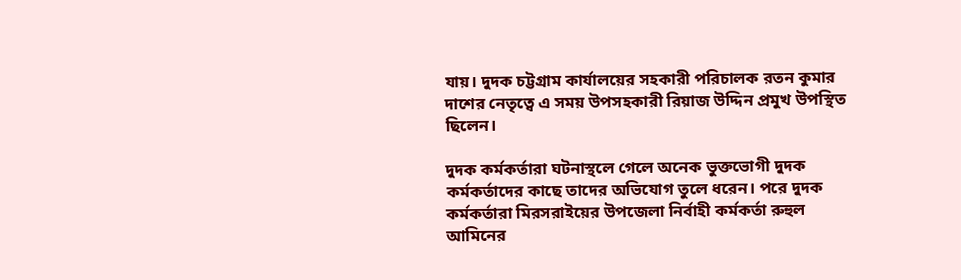যায়। দুদক চট্টগ্রাম কার্যালয়ের সহকারী পরিচালক রতন কুমার দাশের নেতৃত্বে এ সময় উপসহকারী রিয়াজ উদ্দিন প্রমুখ উপস্থিত ছিলেন।

দুদক কর্মকর্তারা ঘটনাস্থলে গেলে অনেক ভুক্তভোগী দুদক কর্মকর্তাদের কাছে তাদের অভিযোগ তুলে ধরেন। পরে দুদক কর্মকর্তারা মিরসরাইয়ের উপজেলা নির্বাহী কর্মকর্তা রুহুল আমিনের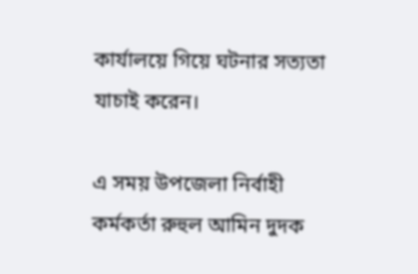কার্যালয়ে গিয়ে ঘটনার সত্যতা যাচাই করেন।

এ সময় উপজেলা নির্বাহী কর্মকর্তা রুহুল আমিন দুদক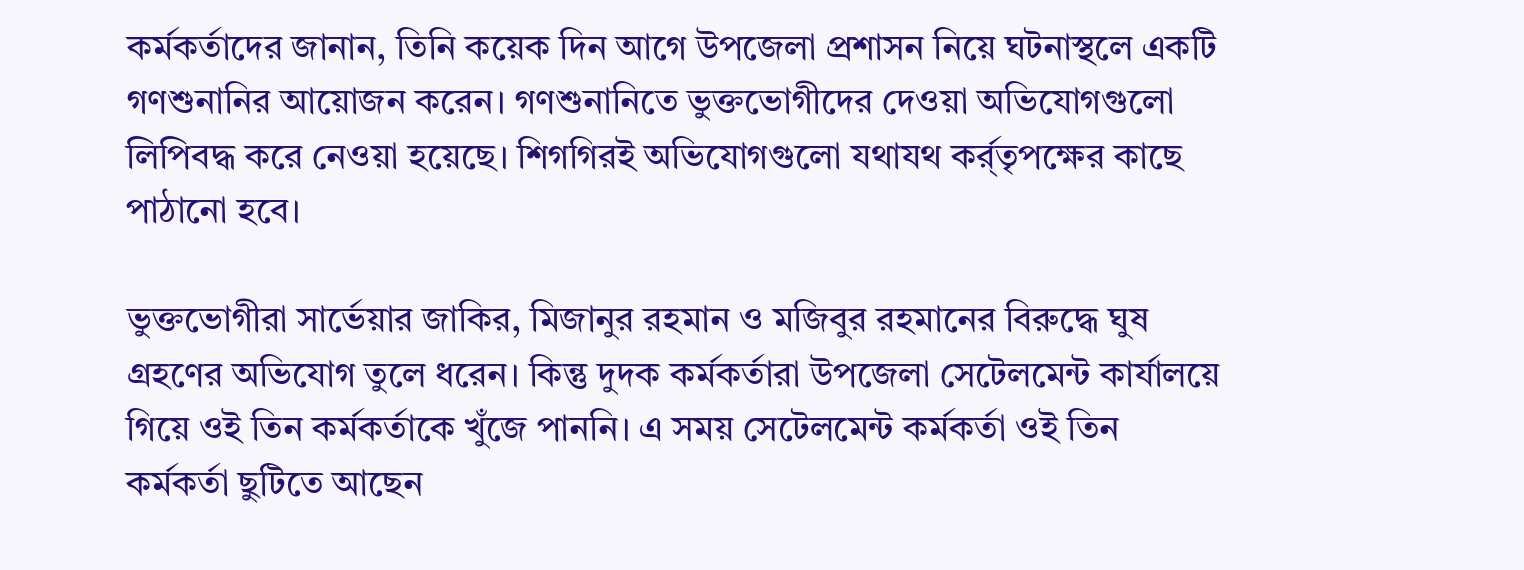কর্মকর্তাদের জানান, তিনি কয়েক দিন আগে উপজেলা প্রশাসন নিয়ে ঘটনাস্থলে একটি গণশুনানির আয়োজন করেন। গণশুনানিতে ভুক্তভোগীদের দেওয়া অভিযোগগুলো লিপিবদ্ধ করে নেওয়া হয়েছে। শিগগিরই অভিযোগগুলো যথাযথ কর্র্তৃপক্ষের কাছে পাঠানো হবে।

ভুক্তভোগীরা সার্ভেয়ার জাকির, মিজানুর রহমান ও মজিবুর রহমানের বিরুদ্ধে ঘুষ গ্রহণের অভিযোগ তুলে ধরেন। কিন্তু দুদক কর্মকর্তারা উপজেলা সেটেলমেন্ট কার্যালয়ে গিয়ে ওই তিন কর্মকর্তাকে খুঁজে পাননি। এ সময় সেটেলমেন্ট কর্মকর্তা ওই তিন কর্মকর্তা ছুটিতে আছেন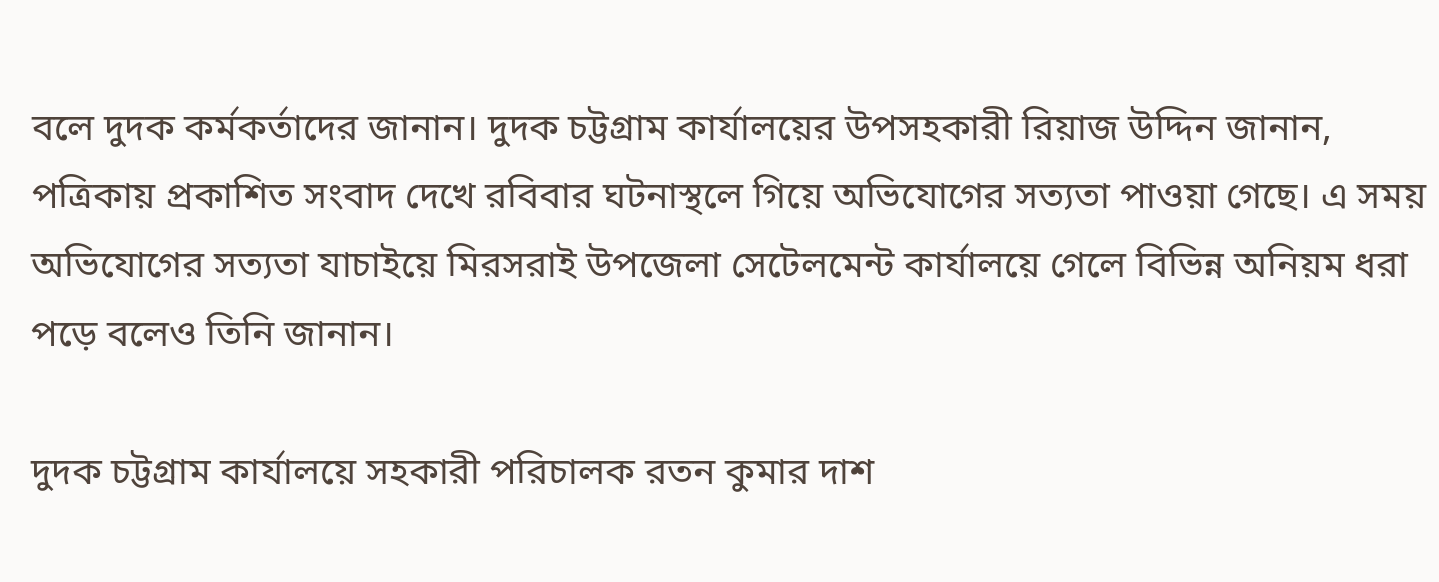বলে দুদক কর্মকর্তাদের জানান। দুদক চট্টগ্রাম কার্যালয়ের উপসহকারী রিয়াজ উদ্দিন জানান, পত্রিকায় প্রকাশিত সংবাদ দেখে রবিবার ঘটনাস্থলে গিয়ে অভিযোগের সত্যতা পাওয়া গেছে। এ সময় অভিযোগের সত্যতা যাচাইয়ে মিরসরাই উপজেলা সেটেলমেন্ট কার্যালয়ে গেলে বিভিন্ন অনিয়ম ধরা পড়ে বলেও তিনি জানান।

দুদক চট্টগ্রাম কার্যালয়ে সহকারী পরিচালক রতন কুমার দাশ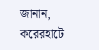জানান, করেরহাটে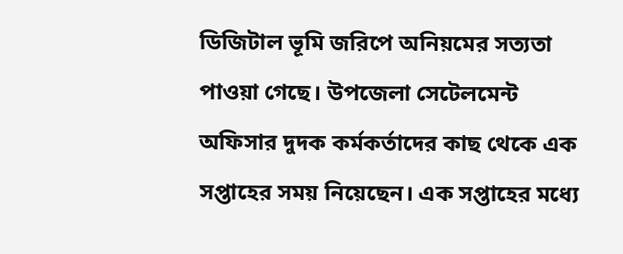ডিজিটাল ভূমি জরিপে অনিয়মের সত্যতা পাওয়া গেছে। উপজেলা সেটেলমেন্ট অফিসার দুদক কর্মকর্তাদের কাছ থেকে এক সপ্তাহের সময় নিয়েছেন। এক সপ্তাহের মধ্যে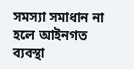সমস্যা সমাধান না হলে আইনগত ব্যবস্থা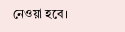নেওয়া হবে।